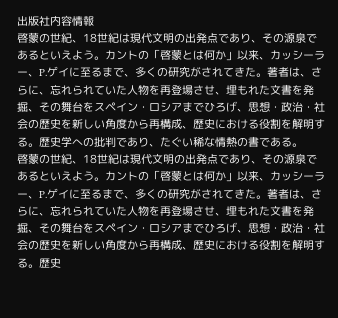出版社内容情報
啓蒙の世紀、18世紀は現代文明の出発点であり、その源泉であるといえよう。カントの「啓蒙とは何か」以来、カッシーラー、P.ゲイに至るまで、多くの研究がされてきた。著者は、さらに、忘れられていた人物を再登場させ、埋もれた文書を発掘、その舞台をスペイン・ロシアまでひろげ、思想・政治・社会の歴史を新しい角度から再構成、歴史における役割を解明する。歴史学への批判であり、たぐい稀な情熱の書である。
啓蒙の世紀、18世紀は現代文明の出発点であり、その源泉であるといえよう。カントの「啓蒙とは何か」以来、カッシーラー、P.ゲイに至るまで、多くの研究がされてきた。著者は、さらに、忘れられていた人物を再登場させ、埋もれた文書を発掘、その舞台をスペイン・ロシアまでひろげ、思想・政治・社会の歴史を新しい角度から再構成、歴史における役割を解明する。歴史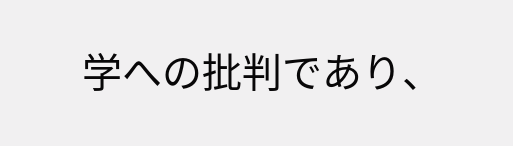学への批判であり、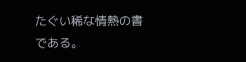たぐい稀な情熱の書である。